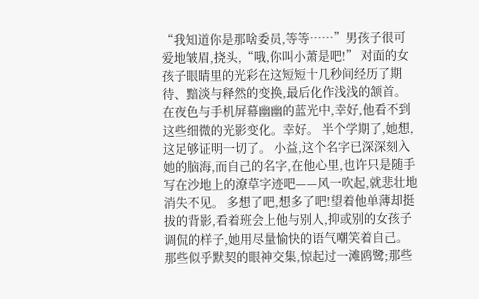“我知道你是那啥委员,等等……”男孩子很可爱地皱眉,挠头,“哦,你叫小萧是吧!” 对面的女孩子眼睛里的光彩在这短短十几秒间经历了期待、黯淡与释然的变换,最后化作浅浅的颔首。 在夜色与手机屏幕幽幽的蓝光中,幸好,他看不到这些细微的光影变化。幸好。 半个学期了,她想,这足够证明一切了。 小益,这个名字已深深刻入她的脑海,而自己的名字,在他心里,也许只是随手写在沙地上的潦草字迹吧——风一吹起,就悲壮地消失不见。 多想了吧,想多了吧!望着他单薄却挺拔的背影,看着班会上他与别人,抑或别的女孩子调侃的样子,她用尽量愉快的语气嘲笑着自己。 那些似乎默契的眼神交集,惊起过一滩鸥鹭;那些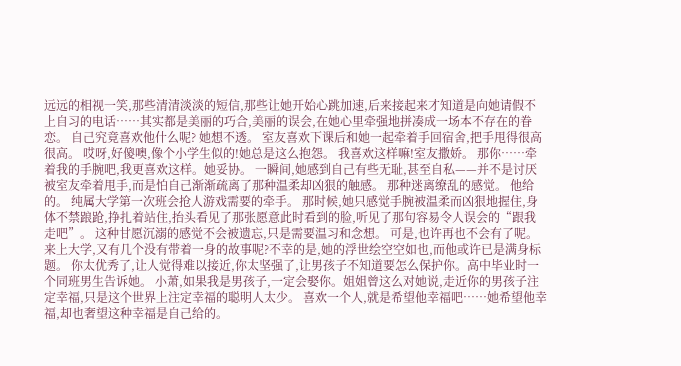远远的相视一笑,那些清清淡淡的短信,那些让她开始心跳加速,后来接起来才知道是向她请假不上自习的电话……其实都是美丽的巧合,美丽的误会,在她心里牵强地拼凑成一场本不存在的眷恋。 自己究竟喜欢他什么呢? 她想不透。 室友喜欢下课后和她一起牵着手回宿舍,把手甩得很高很高。 哎呀,好傻噢,像个小学生似的!她总是这么抱怨。 我喜欢这样嘛!室友撒娇。 那你……牵着我的手腕吧,我更喜欢这样。她妥协。 一瞬间,她感到自己有些无耻,甚至自私——并不是讨厌被室友牵着甩手,而是怕自己渐渐疏离了那种温柔却凶狠的触感。 那种迷离缭乱的感觉。 他给的。 纯属大学第一次班会抢人游戏需要的牵手。 那时候,她只感觉手腕被温柔而凶狠地握住,身体不禁踉跄,挣扎着站住,抬头看见了那张愿意此时看到的脸,听见了那句容易令人误会的“跟我走吧”。 这种甘愿沉溺的感觉不会被遗忘,只是需要温习和念想。 可是,也许再也不会有了呢。 来上大学,又有几个没有带着一身的故事呢?不幸的是,她的浮世绘空空如也,而他或许已是满身标题。 你太优秀了,让人觉得难以接近,你太坚强了,让男孩子不知道要怎么保护你。高中毕业时一个同班男生告诉她。 小萧,如果我是男孩子,一定会娶你。姐姐曾这么对她说,走近你的男孩子注定幸福,只是这个世界上注定幸福的聪明人太少。 喜欢一个人,就是希望他幸福吧……她希望他幸福,却也奢望这种幸福是自己给的。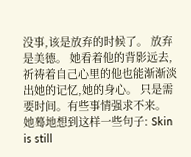没事,该是放弃的时候了。 放弃是美德。 她看着他的背影远去,祈祷着自己心里的他也能渐渐淡出她的记忆,她的身心。 只是需要时间。有些事情强求不来。 她蓦地想到这样一些句子: Skin is still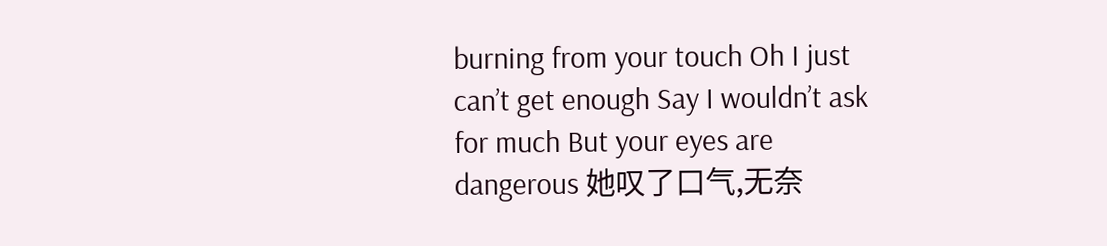burning from your touch Oh I just can’t get enough Say I wouldn’t ask for much But your eyes are dangerous 她叹了口气,无奈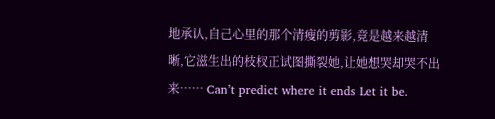地承认,自己心里的那个清瘦的剪影,竟是越来越清晰,它滋生出的枝杈正试图撕裂她,让她想哭却哭不出来…… Can’t predict where it ends Let it be.